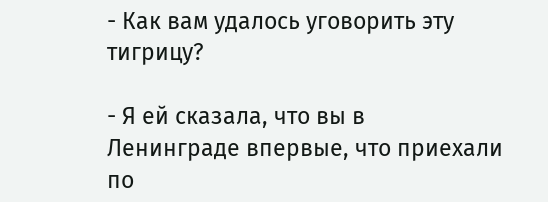- Как вам удалось уговорить эту тигрицу?

- Я ей сказала, что вы в Ленинграде впервые, что приехали по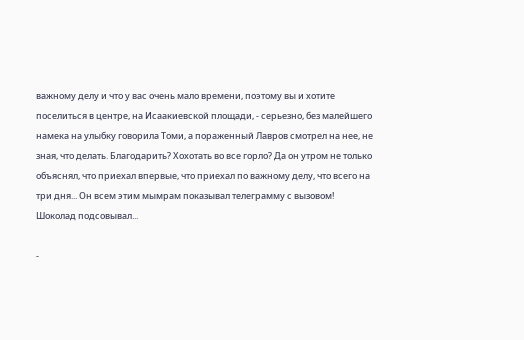важному делу и что у вас очень мало времени, поэтому вы и хотите поселиться в центре, на Исаакиевской площади, - серьезно, без малейшего намека на улыбку говорила Томи, а пораженный Лавров смотрел на нее, не зная, что делать. Благодарить? Хохотать во все горло? Да он утром не только объяснял, что приехал впервые, что приехал по важному делу, что всего на три дня... Он всем этим мымрам показывал телеграмму с вызовом! Шоколад подсовывал...

-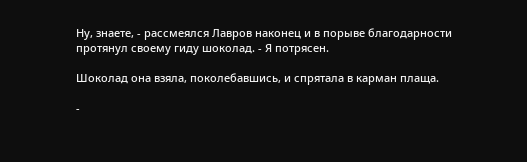Ну, знаете, - рассмеялся Лавров наконец и в порыве благодарности протянул своему гиду шоколад. - Я потрясен.

Шоколад она взяла, поколебавшись, и спрятала в карман плаща.

-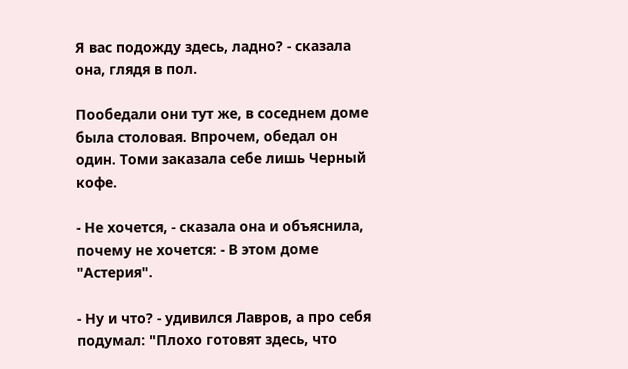Я вас подожду здесь, ладно? - сказала она, глядя в пол.

Пообедали они тут же, в соседнем доме была столовая. Впрочем, обедал он один. Томи заказала себе лишь Черный кофе.

- Не хочется, - сказала она и объяснила, почему не хочется: - В этом доме "Астерия".

- Ну и что? - удивился Лавров, а про себя подумал: "Плохо готовят здесь, что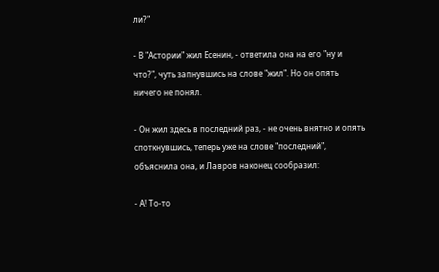ли?"

- В "Астории" жил Есенин, - ответила она на его "ну и что?", чуть запнувшись на слове "жил". Но он опять ничего не понял.

- Он жил здесь в последний раз, - не очень внятно и опять споткнувшись, теперь уже на слове "последний", объяснила она, и Лавров наконец сообразил:

- А! То-то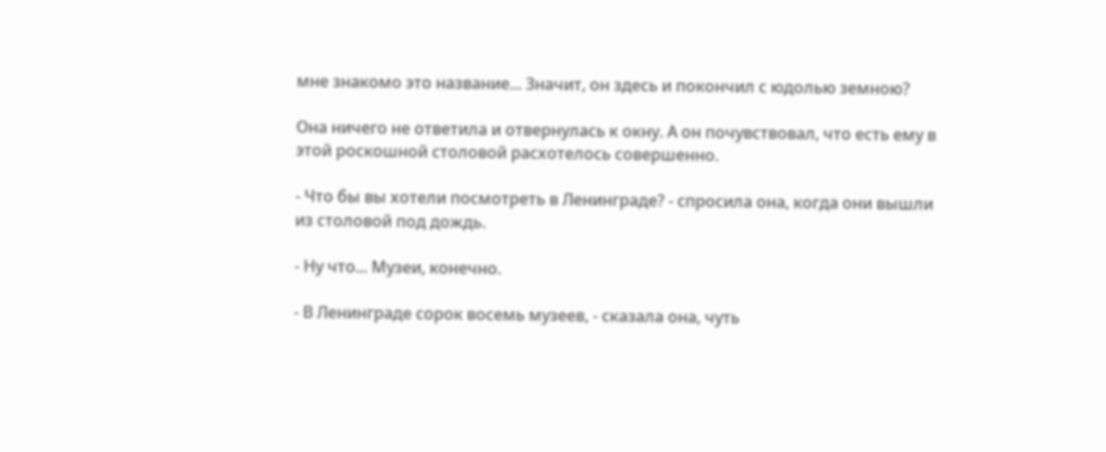мне знакомо это название... Значит, он здесь и покончил с юдолью земною?

Она ничего не ответила и отвернулась к окну. А он почувствовал, что есть ему в этой роскошной столовой расхотелось совершенно.

- Что бы вы хотели посмотреть в Ленинграде? - спросила она, когда они вышли из столовой под дождь.

- Ну что... Музеи, конечно.

- В Ленинграде сорок восемь музеев, - сказала она, чуть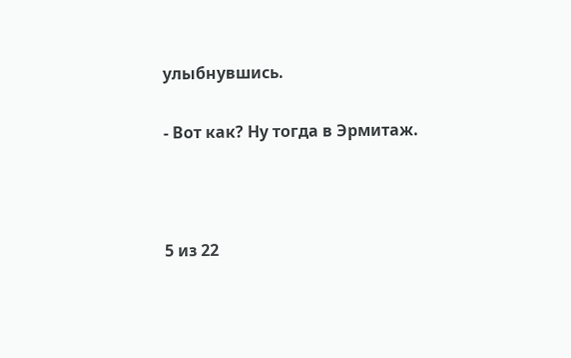улыбнувшись.

- Вот как? Ну тогда в Эрмитаж.



5 из 22